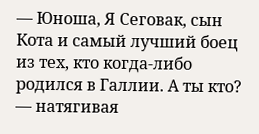— Юноша, Я Сеговак, сын Кота и самый лучший боец из тех, кто когда-либо родился в Галлии. А ты кто? — натягивая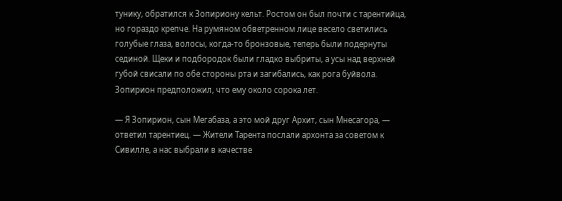тунику, обратился к Зопириону кельт. Ростом он был почти с тарентийца, но гораздо крепче. На румяном обветренном лице весело светились голубые глаза, волосы, когда-то бронзовые, теперь были подернуты сединой. Щеки и подбородок были гладко выбриты, а усы над верхней губой свисали по обе стороны рта и загибались, как рога буйвола. Зопирион предположил, что ему около сорока лет.

— Я Зопирион, сын Мегабаза, а это мой друг Архит, сын Мнесагора, — ответил тарентиец. — Жители Тарента послали архонта за советом к Сивилле, а нас выбрали в качестве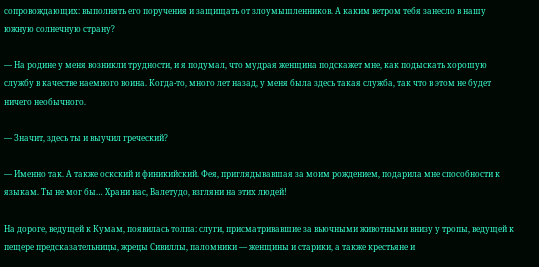сопровождающих: выполнять его поручения и защищать от злоумышленников. А каким ветром тебя занесло в нашу южную солнечную страну?

— На родине у меня возникли трудности, и я подумал, что мудрая женщина подскажет мне, как подыскать хорошую службу в качестве наемного воина. Когда-то, много лет назад, у меня была здесь такая служба, так что в этом не будет ничего необычного.

— Значит, здесь ты и выучил греческий?

— Именно так. А также оскский и финикийский. Фея, приглядывавшая за моим рождением, подарила мне способности к языкам. Ты не мог бы… Храни нас, Валетудо, взгляни на этих людей!

На дороге, ведущей к Кумам, появилась толпа: слуги, присматривавшие за вьючными животными внизу у тропы, ведущей к пещере предсказательницы, жрецы Сивиллы, паломники — женщины и старики, а также крестьяне и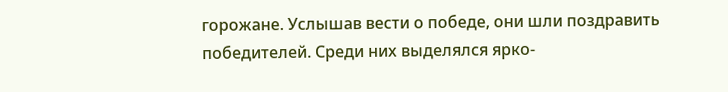горожане. Услышав вести о победе, они шли поздравить победителей. Среди них выделялся ярко-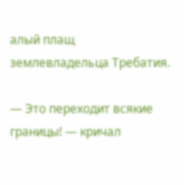алый плащ землевладельца Требатия.

— Это переходит всякие границы! — кричал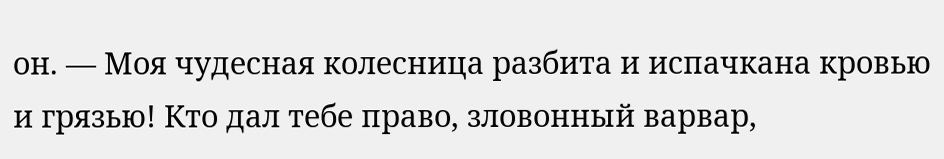он. — Моя чудесная колесница разбита и испачкана кровью и грязью! Кто дал тебе право, зловонный варвар,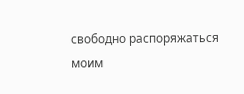свободно распоряжаться моим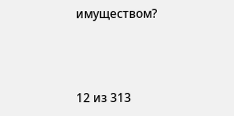имуществом?



12 из 313